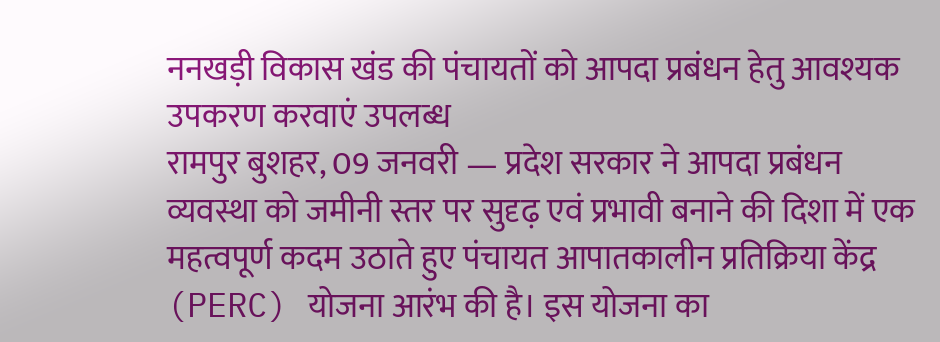ननखड़ी विकास खंड की पंचायतों को आपदा प्रबंधन हेतु आवश्यक उपकरण करवाएं उपलब्ध
रामपुर बुशहर, 09 जनवरी — प्रदेश सरकार ने आपदा प्रबंधन व्यवस्था को जमीनी स्तर पर सुदृढ़ एवं प्रभावी बनाने की दिशा में एक महत्वपूर्ण कदम उठाते हुए पंचायत आपातकालीन प्रतिक्रिया केंद्र (PERC) योजना आरंभ की है। इस योजना का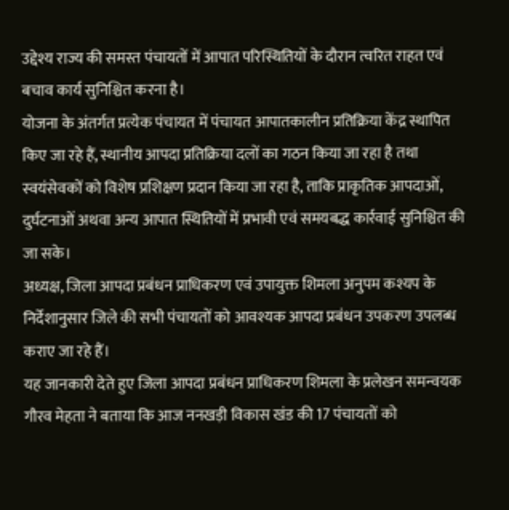उद्देश्य राज्य की समस्त पंचायतों में आपात परिस्थितियों के दौरान त्वरित राहत एवं बचाव कार्य सुनिश्चित करना है।
योजना के अंतर्गत प्रत्येक पंचायत में पंचायत आपातकालीन प्रतिक्रिया केंद्र स्थापित किए जा रहे हैं, स्थानीय आपदा प्रतिक्रिया दलों का गठन किया जा रहा है तथा स्वयंसेवकों को विशेष प्रशिक्षण प्रदान किया जा रहा है, ताकि प्राकृतिक आपदाओं, दुर्घटनाओं अथवा अन्य आपात स्थितियों में प्रभावी एवं समयबद्ध कार्रवाई सुनिश्चित की जा सके।
अध्यक्ष, जिला आपदा प्रबंधन प्राधिकरण एवं उपायुक्त शिमला अनुपम कश्यप के निर्देशानुसार जिले की सभी पंचायतों को आवश्यक आपदा प्रबंधन उपकरण उपलब्ध कराए जा रहे हैं।
यह जानकारी देते हुए जिला आपदा प्रबंधन प्राधिकरण शिमला के प्रलेखन समन्वयक गौरव मेहता ने बताया कि आज ननखड़ी विकास खंड की 17 पंचायतों को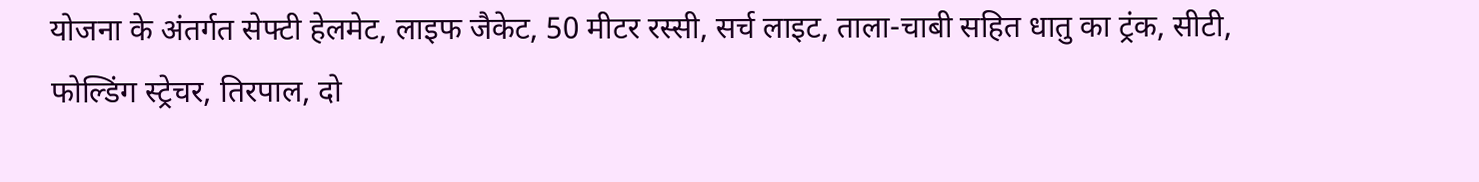योजना के अंतर्गत सेफ्टी हेलमेट, लाइफ जैकेट, 50 मीटर रस्सी, सर्च लाइट, ताला-चाबी सहित धातु का ट्रंक, सीटी, फोल्डिंग स्ट्रेचर, तिरपाल, दो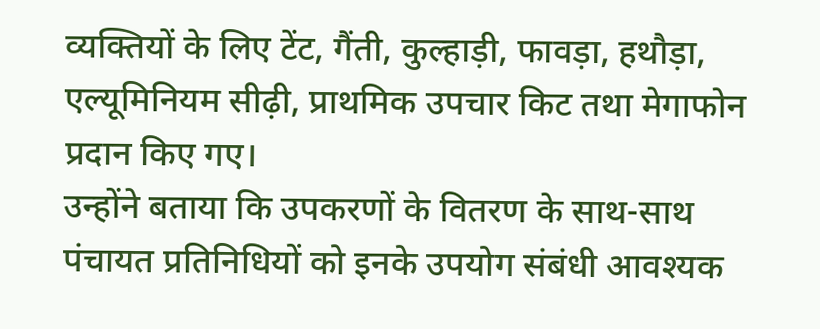व्यक्तियों के लिए टेंट, गैंती, कुल्हाड़ी, फावड़ा, हथौड़ा, एल्यूमिनियम सीढ़ी, प्राथमिक उपचार किट तथा मेगाफोन प्रदान किए गए।
उन्होंने बताया कि उपकरणों के वितरण के साथ-साथ पंचायत प्रतिनिधियों को इनके उपयोग संबंधी आवश्यक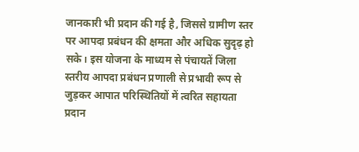जानकारी भी प्रदान की गई है, जिससे ग्रामीण स्तर पर आपदा प्रबंधन की क्षमता और अधिक सुदृढ़ हो सके। इस योजना के माध्यम से पंचायतें जिला स्तरीय आपदा प्रबंधन प्रणाली से प्रभावी रूप से जुड़कर आपात परिस्थितियों में त्वरित सहायता प्रदान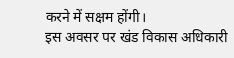करने में सक्षम होंगी।
इस अवसर पर खंड विकास अधिकारी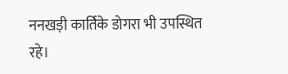ननखड़ी कार्तिके डोगरा भी उपस्थित रहे।